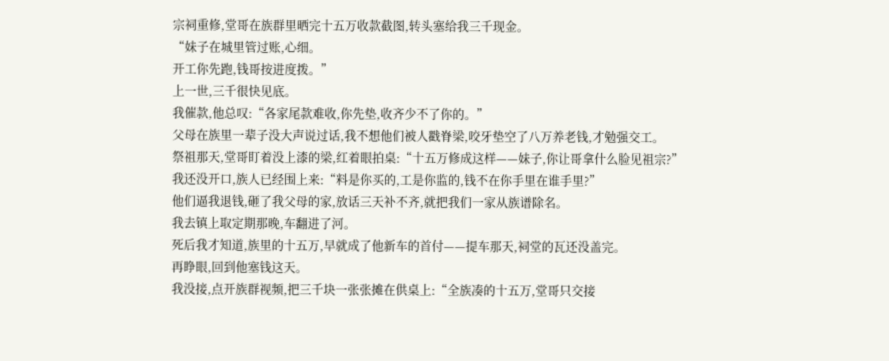宗祠重修,堂哥在族群里晒完十五万收款截图,转头塞给我三千现金。
“妹子在城里管过账,心细。
开工你先跑,钱哥按进度拨。”
上一世,三千很快见底。
我催款,他总叹:“各家尾款难收,你先垫,收齐少不了你的。”
父母在族里一辈子没大声说过话,我不想他们被人戳脊梁,咬牙垫空了八万养老钱,才勉强交工。
祭祖那天,堂哥盯着没上漆的梁,红着眼拍桌:“十五万修成这样——妹子,你让哥拿什么脸见祖宗?”
我还没开口,族人已经围上来:“料是你买的,工是你监的,钱不在你手里在谁手里?”
他们逼我退钱,砸了我父母的家,放话三天补不齐,就把我们一家从族谱除名。
我去镇上取定期那晚,车翻进了河。
死后我才知道,族里的十五万,早就成了他新车的首付——提车那天,祠堂的瓦还没盖完。
再睁眼,回到他塞钱这天。
我没接,点开族群视频,把三千块一张张摊在供桌上:“全族凑的十五万,堂哥只交接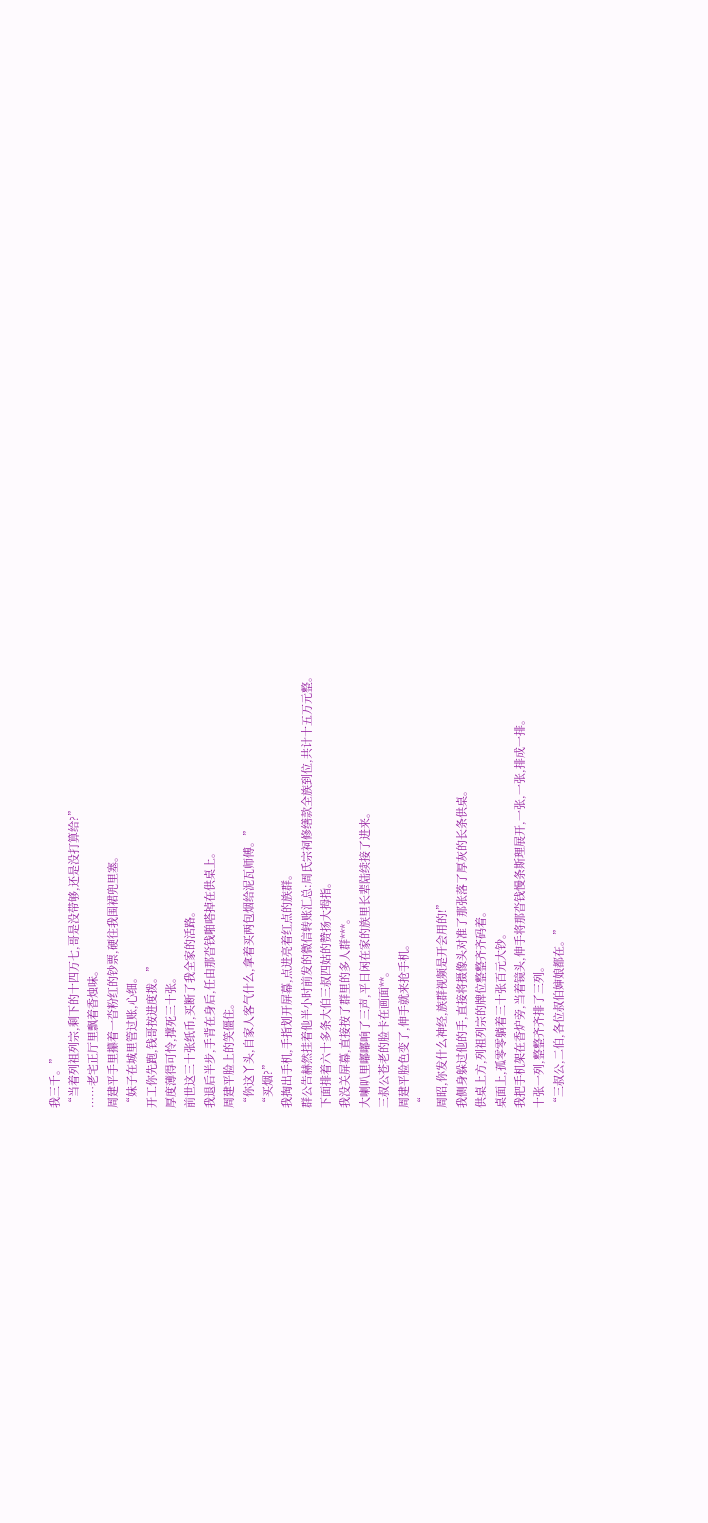我三千。”
“当着列祖列宗,剩下的十四万七,哥是没带够,还是没打算给?”
……老宅正厅里飘着香烛味。
周建平手里攥着一沓粉红的钞票,硬往我围裙兜里塞。
“妹子在城里管过账,心细。
开工你先跑,钱哥按进度拨。”
厚度薄得可怜,撑死三十张。
前世这三十张纸币,买断了我全家的活路。
我退后半步,手背在身后,任由那沓钱啪嗒掉在供桌上。
周建平脸上的笑僵住。
“你这丫头,自家人客气什么,拿着买两包烟给泥瓦师傅。”
“买烟?”
我掏出手机,手指划开屏幕,点进亮着红点的族群。
群公告赫然挂着他半小时前发的微信转账汇总:周氏宗祠修缮款全族到位,共计十五万元整。
下面排着六十多条大伯三叔四姑的赞扬大拇指。
我没关屏幕,直接按了群里的多人群***。
大喇叭里嘟嘟响了三声,平日闲在家的族里长辈陆续接了进来。
三叔公苍老的脸卡在画面**。
周建平脸色变了,伸手就来抢手机。
“
周昭,你发什么神经,族群视频是开会用的!”
我侧身躲过他的手,直接将摄像头对准了那张落了厚灰的长条供桌。
供桌上方,列祖列宗的牌位整整齐齐码着。
桌面上,孤零零躺着三十张百元大钞。
我把手机架在香炉旁,当着镜头,伸手将那沓钱慢条斯理展开,一张,一张,排成一排。
十张一列,整整齐齐排了三列。
“三叔公,二伯,各位叔伯婶娘都在。”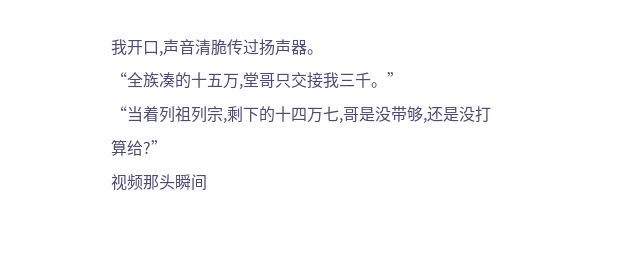我开口,声音清脆传过扬声器。
“全族凑的十五万,堂哥只交接我三千。”
“当着列祖列宗,剩下的十四万七,哥是没带够,还是没打算给?”
视频那头瞬间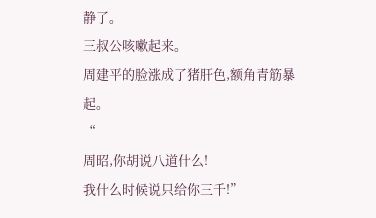静了。
三叔公咳嗽起来。
周建平的脸涨成了猪肝色,额角青筋暴起。
“
周昭,你胡说八道什么!
我什么时候说只给你三千!”